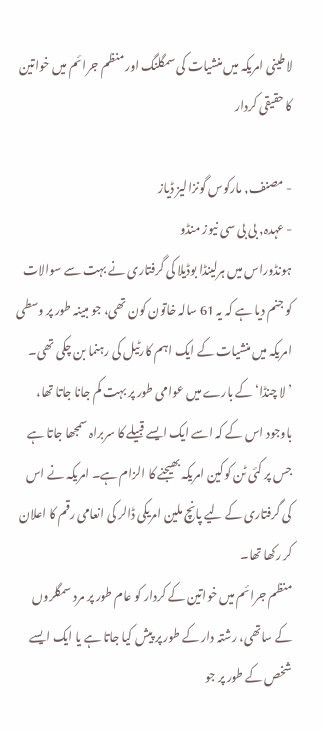لاطینی امریکہ میں منشیات کی سمگلنگ اور منظم جرائم میں خواتین کا حقیقی کردار

- مصنف, مارکوس گونزالیز ڈیاز
- عہدہ, بی بی سی نیوز منڈو
ہونڈوراس میں ہرلینڈا بوڈیلا کی گرفتاری نے بہت سے سوالات کو جنم دیا ہے کہ یہ 61 سالہ خاتون کون تھی، جو مبینہ طور پر وسطی امریکہ میں منشیات کے ایک اہم کارٹیل کی رہنما بن چکی تھی۔
’لا چنڈا‘ کے بارے میں عوامی طور پر بہت کم جانا جاتا تھا، باوجود اس کے کہ اسے ایک ایسے قبیلے کا سربراہ سمجھا جاتا ہے جس پر کئی ٹن کوکین امریکہ بھیجنے کا الزام ہے۔ امریکہ نے اس کی گرفتاری کے لیے پانچ ملین امریکی ڈالر کی انعامی رقم کا اعلان کر رکھا تھا۔
منظم جرائم میں خواتین کے کردار کو عام طور پر مرد سمگلروں کے ساتھی، رشتہ دار کے طور پر پیش کیا جاتا ہے یا ایک ایسے شخص کے طور پر جو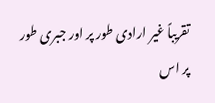تقریباً غیر ارادی طور پر اور جبری طور پر اس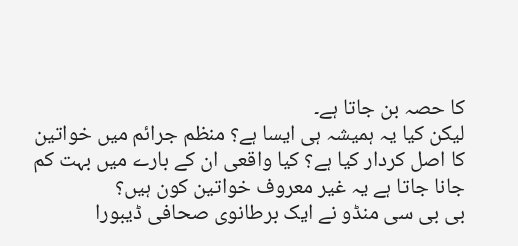کا حصہ بن جاتا ہے۔
لیکن کیا یہ ہمیشہ ہی ایسا ہے؟ منظم جرائم میں خواتین کا اصل کردار کیا ہے؟ کیا واقعی ان کے بارے میں بہت کم جانا جاتا ہے یہ غیر معروف خواتین کون ہیں؟
بی بی سی منڈو نے ایک برطانوی صحافی ڈیبورا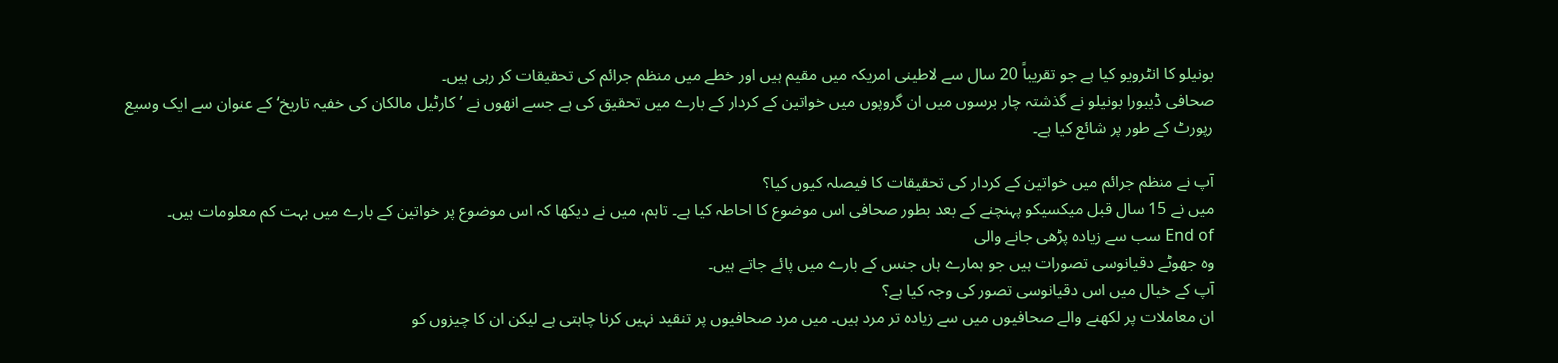بونیلو کا انٹرویو کیا ہے جو تقریباً 20 سال سے لاطینی امریکہ میں مقیم ہیں اور خطے میں منظم جرائم کی تحقیقات کر رہی ہیں۔
صحافی ڈیبورا بونیلو نے گذشتہ چار برسوں میں ان گروپوں میں خواتین کے کردار کے بارے میں تحقیق کی ہے جسے انھوں نے ’ کارٹیل مالکان کی خفیہ تاریخ‘ کے عنوان سے ایک وسیع رپورٹ کے طور پر شائع کیا ہے۔

آپ نے منظم جرائم میں خواتین کے کردار کی تحقیقات کا فیصلہ کیوں کیا؟
میں نے 15 سال قبل میکسیکو پہنچنے کے بعد بطور صحافی اس موضوع کا احاطہ کیا ہے۔ تاہم، میں نے دیکھا کہ اس موضوع پر خواتین کے بارے میں بہت کم معلومات ہیں۔
End of سب سے زیادہ پڑھی جانے والی
وہ جھوٹے دقیانوسی تصورات ہیں جو ہمارے ہاں جنس کے بارے میں پائے جاتے ہیں۔
آپ کے خیال میں اس دقیانوسی تصور کی وجہ کیا ہے؟
ان معاملات پر لکھنے والے صحافیوں میں سے زیادہ تر مرد ہیں۔ میں مرد صحافیوں پر تنقید نہیں کرنا چاہتی ہے لیکن ان کا چیزوں کو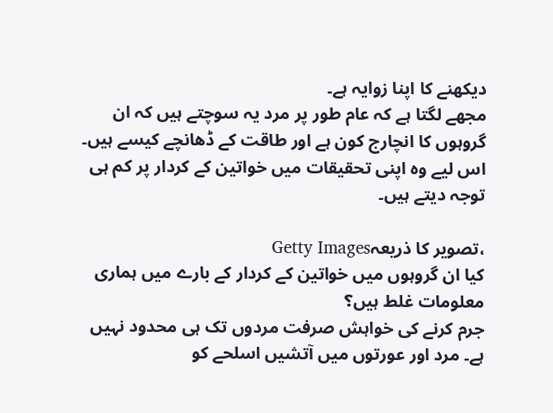دیکھنے کا اپنا زوایہ ہے۔
مجھے لگتا ہے کہ عام طور پر مرد یہ سوچتے ہیں کہ ان گروہوں کا انچارج کون ہے اور طاقت کے ڈھانچے کیسے ہیں۔ اس لیے وہ اپنی تحقیقات میں خواتین کے کردار پر کم ہی توجہ دیتے ہیں۔

،تصویر کا ذریعہGetty Images
کیا ان گروہوں میں خواتین کے کردار کے بارے میں ہماری معلومات غلط ہیں؟
جرم کرنے کی خواہش صرفت مردوں تک ہی محدود نہیں ہے۔ مرد اور عورتوں میں آتشیں اسلحے کو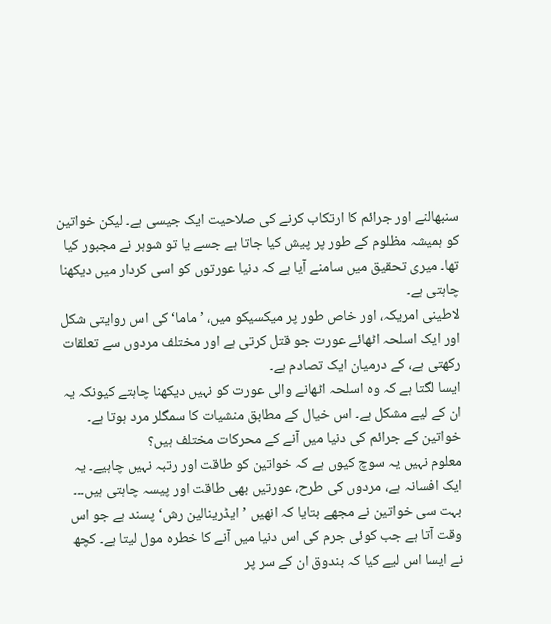سنبھالنے اور جرائم کا ارتکاب کرنے کی صلاحیت ایک جیسی ہے۔ لیکن خواتین کو ہمیشہ مظلوم کے طور پر پیش کیا جاتا ہے جسے یا تو شوہر نے مجبور کیا تھا۔ میری تحقیق میں سامنے آیا ہے کہ دنیا عورتوں کو اسی کردار میں دیکھنا چاہتی ہے۔
لاطینی امریکہ، اور خاص طور پر میکسیکو میں، ’ماما‘ کی اس روایتی شکل اور ایک اسلحہ اٹھائے عورت جو قتل کرتی ہے اور مختلف مردوں سے تعلقات رکھتی ہے، کے درمیان ایک تصادم ہے۔
ایسا لگتا ہے کہ وہ اسلحہ اٹھانے والی عورت کو نہیں دیکھنا چاہتے کیونکہ یہ ان کے لیے مشکل ہے۔ اس خیال کے مطابق منشیات کا سمگلر مرد ہوتا ہے۔
خواتین کے جرائم کی دنیا میں آنے کے محرکات مختلف ہیں؟
معلوم نہیں یہ سوچ کیوں ہے کہ خواتین کو طاقت اور رتبہ نہیں چاہیے۔ یہ ایک افسانہ ہے، مردوں کی طرح، عورتیں بھی طاقت اور پیسہ چاہتی ہیں۔۔۔ بہت سی خواتین نے مجھے بتایا کہ انھیں ’ایڈرینالین رش‘ پسند ہے جو اس وقت آتا ہے جب کوئی جرم کی اس دنیا میں آنے کا خطرہ مول لیتا ہے۔ کچھ نے ایسا اس لیے کیا کہ بندوق ان کے سر پر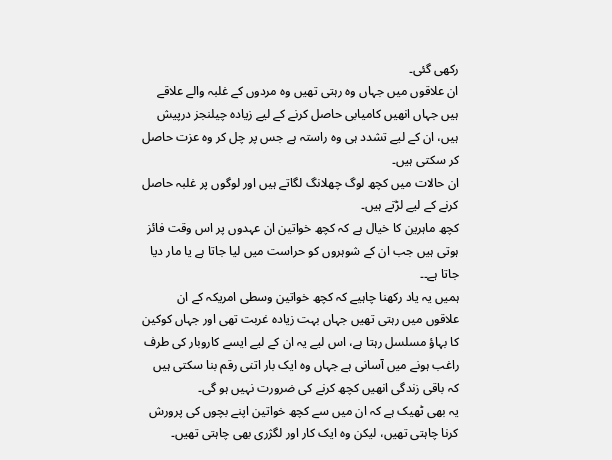رکھی گئی۔
ان علاقوں میں جہاں وہ رہتی تھیں وہ مردوں کے غلبہ والے علاقے ہیں جہاں انھیں کامیابی حاصل کرنے کے لیے زیادہ چیلنجز درپیش ہیں، ان کے لیے تشدد ہی وہ راستہ ہے جس پر چل کر وہ عزت حاصل کر سکتی ہیں۔
ان حالات میں کچھ لوگ چھلانگ لگاتے ہیں اور لوگوں پر غلبہ حاصل کرنے کے لیے لڑتے ہیں۔
کچھ ماہرین کا خیال ہے کہ کچھ خواتین ان عہدوں پر اس وقت فائز ہوتی ہیں جب ان کے شوہروں کو حراست میں لیا جاتا ہے یا مار دیا جاتا ہے۔۔
ہمیں یہ یاد رکھنا چاہیے کہ کچھ خواتین وسطی امریکہ کے ان علاقوں میں رہتی تھیں جہاں بہت زیادہ غربت تھی اور جہاں کوکین کا بہاؤ مسلسل رہتا ہے، اس لیے یہ ان کے لیے ایسے کاروبار کی طرف راغب ہونے میں آسانی ہے جہاں وہ ایک بار اتنی رقم بنا سکتی ہیں کہ باقی زندگی انھیں کچھ کرنے کی ضرورت نہیں ہو گی۔
یہ بھی ٹھیک ہے کہ ان میں سے کچھ خواتین اپنے بچوں کی پرورش کرنا چاہتی تھیں، لیکن وہ ایک کار اور لگژری بھی چاہتی تھیں۔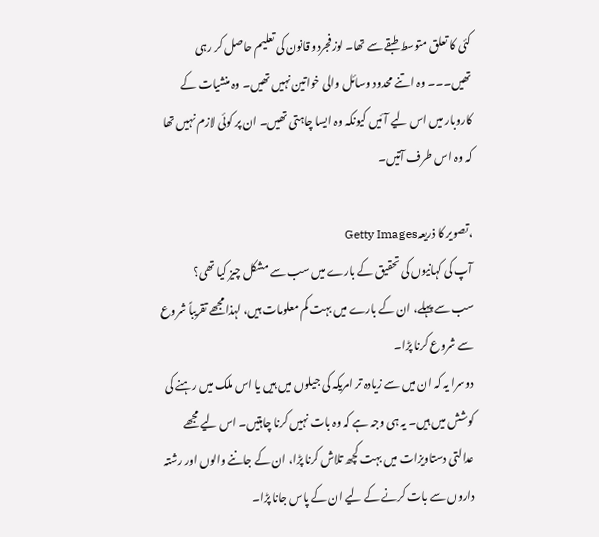کئی کا تعلق متوسط طبقے سے تھا۔ لوز فجردو قانون کی تعلیم حاصل کر رہی تھیں۔۔۔ وہ اتنے محدود وسائل والی خواتین نہیں تھیں۔ وہ منشیات کے کاروبار میں اس لیے آئیں کیونکہ وہ ایسا چاہتی تھیں۔ ان پر کوئی لازم نہیں تھا کہ وہ اس طرف آتیں۔

،تصویر کا ذریعہGetty Images
آپ کی کہانیوں کی تحقیق کے بارے میں سب سے مشکل چیز کیا تھی؟
سب سے پہلے، ان کے بارے میں بہت کم معلومات ہیں، لہذا مجھے تقریباً شروع سے شروع کرنا پڑا۔
دوسرا یہ کہ ان میں سے زیادہ تر امریکہ کی جیلوں میں ہیں یا اس ملک میں رہنے کی کوشش میں ہیں۔ یہ ہی وجہ ہے کہ وہ بات نہیں کرنا چاہتیں۔ اس لیے مجھے عدالتی دستاویزات میں بہت کچھ تلاش کرنا پڑا، ان کے جاننے والوں اور رشتہ داروں سے بات کرنے کے لیے ان کے پاس جانا پڑا۔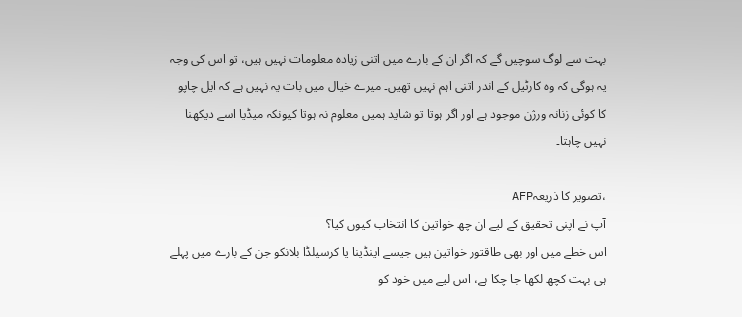بہت سے لوگ سوچیں گے کہ اگر ان کے بارے میں اتنی زیادہ معلومات نہیں ہیں، تو اس کی وجہ یہ ہوگی کہ وہ کارٹیل کے اندر اتنی اہم نہیں تھیں۔ میرے خیال میں بات یہ نہیں ہے کہ ایل چاپو کا کوئی زنانہ ورژن موجود ہے اور اگر ہوتا تو شاید ہمیں معلوم نہ ہوتا کیونکہ میڈیا اسے دیکھنا نہیں چاہتا۔

،تصویر کا ذریعہAFP
آپ نے اپنی تحقیق کے لیے ان چھ خواتین کا انتخاب کیوں کیا؟
اس خطے میں اور بھی طاقتور خواتین ہیں جیسے اینڈینا یا کرسیلڈا بلانکو جن کے بارے میں پہلے ہی بہت کچھ لکھا جا چکا ہے، اس لیے میں خود کو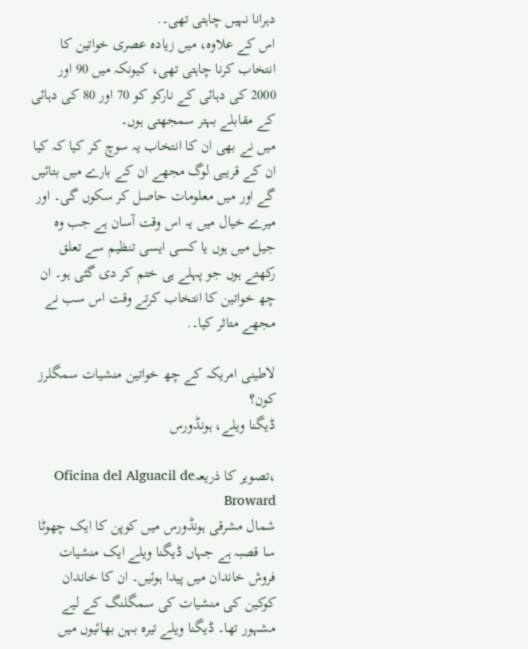دہرانا نہیں چاہتی تھی۔.
اس کے علاوہ، میں زیادہ عصری خواتین کا انتخاب کرنا چاہتی تھی، کیونکہ میں 90 اور 2000 کی دہائی کے نارکو کو 70 اور 80 کی دہائی کے مقابلے بہتر سمجھتی ہوں۔
میں نے بھی ان کا انتخاب یہ سوچ کر کیا کہ کیا ان کے قریبی لوگ مجھے ان کے بارے میں بتائیں گے اور میں معلومات حاصل کر سکوں گی۔ اور میرے خیال میں یہ اس وقت آسان ہے جب وہ جیل میں ہوں یا کسی ایسی تنظیم سے تعلق رکھتے ہوں جو پہلے ہی ختم کر دی گئی ہو۔ ان چھ خواتین کا انتخاب کرتے وقت اس سب نے مجھے متاثر کیا۔.

لاطینی امریکہ کے چھ خواتین منشیات سمگلرز کون؟
ڈیگنا ویلے، ہونڈورس

،تصویر کا ذریعہOficina del Alguacil de Broward
شمال مشرقی ہونڈورس میں کوپن کا ایک چھوٹا سا قصبہ ہے جہاں ڈیگنا ویلے ایک منشیات فروش خاندان میں پیدا ہوئیں۔ ان کا خاندان کوکین کی منشیات کی سمگلنگ کے لیے مشہور تھا۔ ڈیگنا ویلے تیرہ بہن بھائیوں میں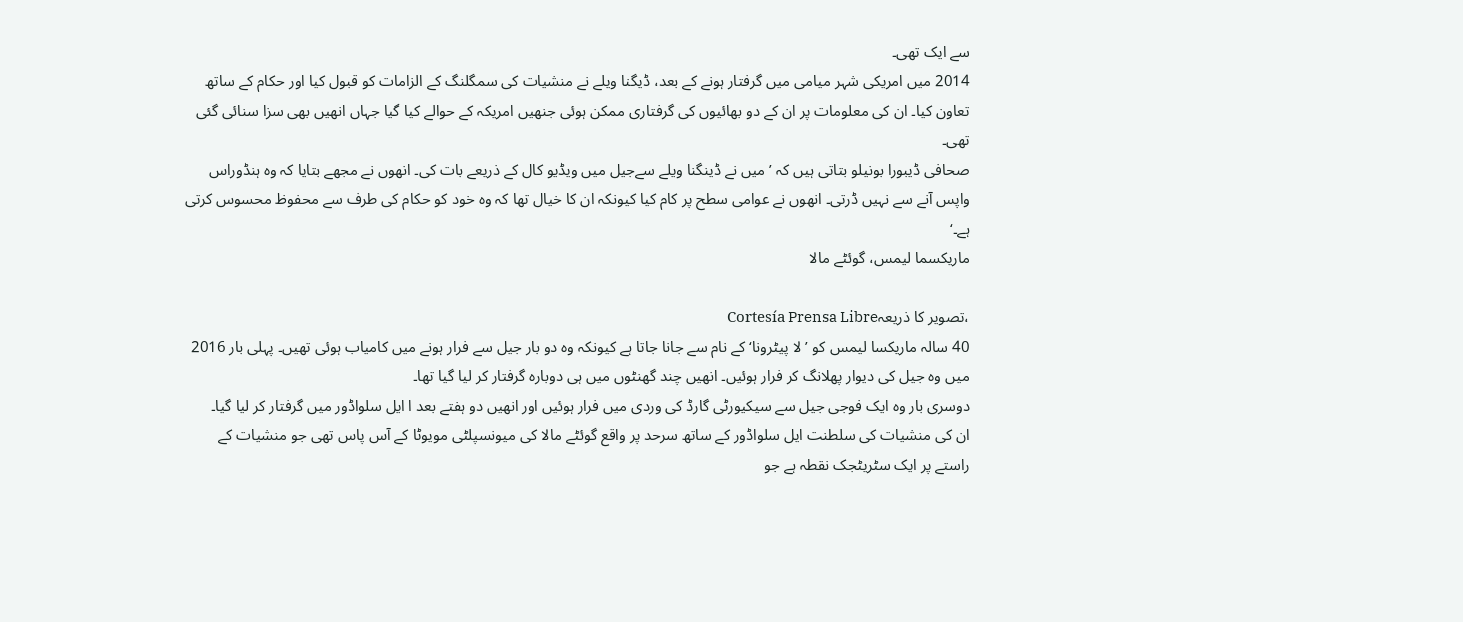سے ایک تھی۔
2014 میں امریکی شہر میامی میں گرفتار ہونے کے بعد، ڈیگنا ویلے نے منشیات کی سمگلنگ کے الزامات کو قبول کیا اور حکام کے ساتھ تعاون کیا۔ ان کی معلومات پر ان کے دو بھائیوں کی گرفتاری ممکن ہوئی جنھیں امریکہ کے حوالے کیا گیا جہاں انھیں بھی سزا سنائی گئی تھی۔
صحافی ڈیبورا بونیلو بتاتی ہیں کہ ’میں نے ڈینگنا ویلے سےجیل میں ویڈیو کال کے ذریعے بات کی۔ انھوں نے مجھے بتایا کہ وہ ہنڈوراس واپس آنے سے نہیں ڈرتی۔ انھوں نے عوامی سطح پر کام کیا کیونکہ ان کا خیال تھا کہ وہ خود کو حکام کی طرف سے محفوظ محسوس کرتی ہے۔‘
ماریکسما لیمس، گوئٹے مالا

،تصویر کا ذریعہCortesía Prensa Libre
40 سالہ ماریکسا لیمس کو ’لا پیٹرونا‘ کے نام سے جانا جاتا ہے کیونکہ وہ دو بار جیل سے فرار ہونے میں کامیاب ہوئی تھیں۔ پہلی بار 2016 میں وہ جیل کی دیوار پھلانگ کر فرار ہوئیں۔ انھیں چند گھنٹوں میں ہی دوبارہ گرفتار کر لیا گیا تھا۔
دوسری بار وہ ایک فوجی جیل سے سیکیورٹی گارڈ کی وردی میں فرار ہوئیں اور انھیں دو ہفتے بعد ا ایل سلواڈور میں گرفتار کر لیا گیا۔
ان کی منشیات کی سلطنت ایل سلواڈور کے ساتھ سرحد پر واقع گوئٹے مالا کی میونسپلٹی مویوٹا کے آس پاس تھی جو منشیات کے راستے پر ایک سٹریٹجک نقطہ ہے جو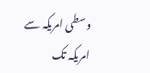وسطی امریکہ سے امریکہ تک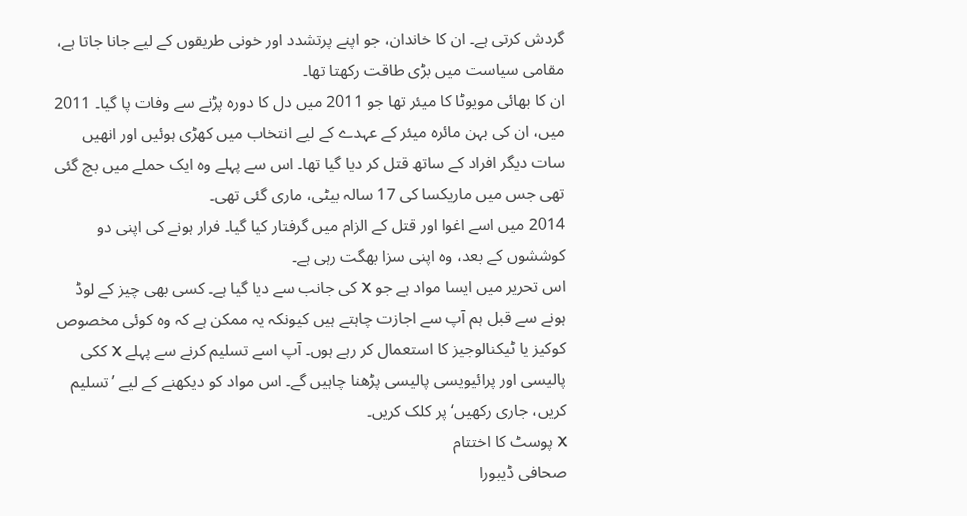گردش کرتی ہے۔ ان کا خاندان، جو اپنے پرتشدد اور خونی طریقوں کے لیے جانا جاتا ہے، مقامی سیاست میں بڑی طاقت رکھتا تھا۔
ان کا بھائی مویوٹا کا میئر تھا جو 2011 میں دل کا دورہ پڑنے سے وفات پا گیا۔ 2011 میں، ان کی بہن مائرہ میئر کے عہدے کے لیے انتخاب میں کھڑی ہوئیں اور انھیں سات دیگر افراد کے ساتھ قتل کر دیا گیا تھا۔ اس سے پہلے وہ ایک حملے میں بچ گئی تھی جس میں ماریکسا کی 17 سالہ بیٹی، ماری گئی تھی۔
2014 میں اسے اغوا اور قتل کے الزام میں گرفتار کیا گیا۔ فرار ہونے کی اپنی دو کوششوں کے بعد، وہ اپنی سزا بھگت رہی ہے۔
اس تحریر میں ایسا مواد ہے جو X کی جانب سے دیا گیا ہے۔ کسی بھی چیز کے لوڈ ہونے سے قبل ہم آپ سے اجازت چاہتے ہیں کیونکہ یہ ممکن ہے کہ وہ کوئی مخصوص کوکیز یا ٹیکنالوجیز کا استعمال کر رہے ہوں۔ آپ اسے تسلیم کرنے سے پہلے X ککی پالیسی اور پرائیویسی پالیسی پڑھنا چاہیں گے۔ اس مواد کو دیکھنے کے لیے ’تسلیم کریں، جاری رکھیں‘ پر کلک کریں۔
X پوسٹ کا اختتام
صحافی ڈیبورا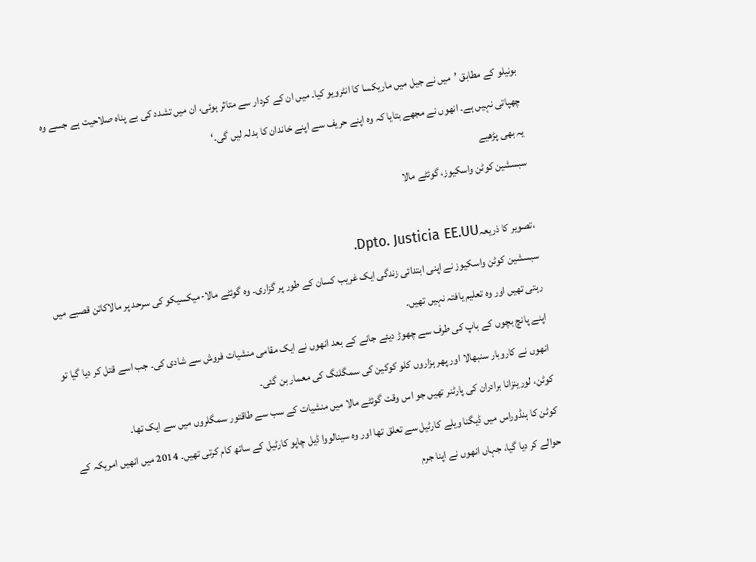بونیلو کے مطابق ’میں نے جیل میں ماریکسا کا انٹرویو کیا۔ میں ان کے کردار سے متاثر ہوئی، ان میں تشدد کی بے پناہ صلاحیت ہے جسے وہ چھپاتی نہیں ہے۔ انھوں نے مجھے بتایا کہ وہ اپنے حریف سے اپنے خاندان کا بدلہ لیں گی۔‘
یہ بھی پڑھیے
سبسشین کوٹن واسکیوز، گوئٹے مالا

،تصویر کا ذریعہDpto. Justicia EE.UU.
سبسشین کوٹن واسکیوز نے اپنی ابتدائی زندگی ایک غریب کسان کے طور پر گزاری۔ وہ گوئٹے مالا-میکسیکو کی سرحد پر مالاکاتن قصبے میں رہتی تھیں اور وہ تعلیم یافتہ نہیں تھیں۔
اپنے پانچ بچوں کے باپ کی طرف سے چھوڑ دیئے جانے کے بعد انھوں نے ایک مقامی منشیات فروش سے شادی کی۔ جب اسے قتل کر دیا گیا تو انھوں نے کاروبار سنبھالا اور پھر ہزاروں کلو کوکین کی سمگلنگ کی معمار بن گئی۔
کوٹن، لورینزانا برادران کی پارٹنر تھیں جو اس وقت گوئٹے مالا میں منشیات کے سب سے طاقتور سمگلروں میں سے ایک تھا۔
کوٹن کا ہنڈوراس میں ڈیگنا ویلے کارٹیل سے تعلق تھا اور وہ سینالووا ڈیل چاپو کارٹیل کے ساتھ کام کرتی تھیں۔ 2014 میں انھیں امریکہ کے حوالے کر دیا گیا، جہاں انھوں نے اپنا جرم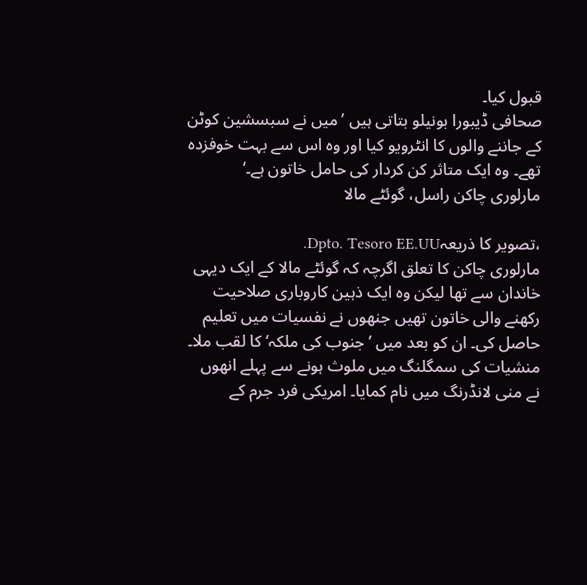قبول کیا۔
صحافی ڈیبورا بونیلو بتاتی ہیں ’میں نے سبسشین کوٹن کے جاننے والوں کا انٹرویو کیا اور وہ اس سے بہت خوفزدہ تھے۔ وہ ایک متاثر کن کردار کی حامل خاتون ہے۔‘
مارلوری چاکن راسل، گوئٹے مالا

،تصویر کا ذریعہDpto. Tesoro EE.UU.
مارلوری چاکن کا تعلق اگرچہ کہ گوئٹے مالا کے ایک دیہی خاندان سے تھا لیکن وہ ایک ذہین کاروباری صلاحیت رکھنے والی خاتون تھیں جنھوں نے نفسیات میں تعلیم حاصل کی۔ ان کو بعد میں ’جنوب کی ملکہ‘ کا لقب ملا۔
منشیات کی سمگلنگ میں ملوث ہونے سے پہلے انھوں نے منی لانڈرنگ میں نام کمایا۔ امریکی فرد جرم کے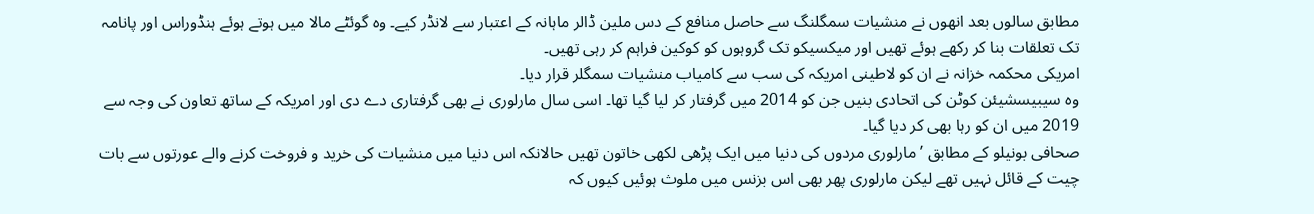مطابق سالوں بعد انھوں نے منشیات سمگلنگ سے حاصل منافع کے دس ملین ڈالر ماہانہ کے اعتبار سے لانڈر کیے۔ وہ گوئٹے مالا میں ہوتے ہوئے ہنڈوراس اور پانامہ تک تعلقات بنا کر رکھے ہوئے تھیں اور میکسیکو تک گروہوں کو کوکین فراہم کر رہی تھیں۔
امریکی محکمہ خزانہ نے ان کو لاطینی امریکہ کی سب سے کامیاب منشیات سمگلر قرار دیا۔
وہ سیبیسشیئن کوٹن کی اتحادی بنیں جن کو 2014 میں گرفتار کر لیا گیا تھا۔ اسی سال مارلوری نے بھی گرفتاری دے دی اور امریکہ کے ساتھ تعاون کی وجہ سے 2019 میں ان کو رہا بھی کر دیا گیا۔
صحافی بونیلو کے مطابق ’مارلوری مردوں کی دنیا میں ایک پڑھی لکھی خاتون تھیں حالانکہ اس دنیا میں منشیات کی خرید و فروخت کرنے والے عورتوں سے بات چیت کے قائل نہیں تھے لیکن مارلوری پھر بھی اس بزنس میں ملوث ہوئیں کیوں کہ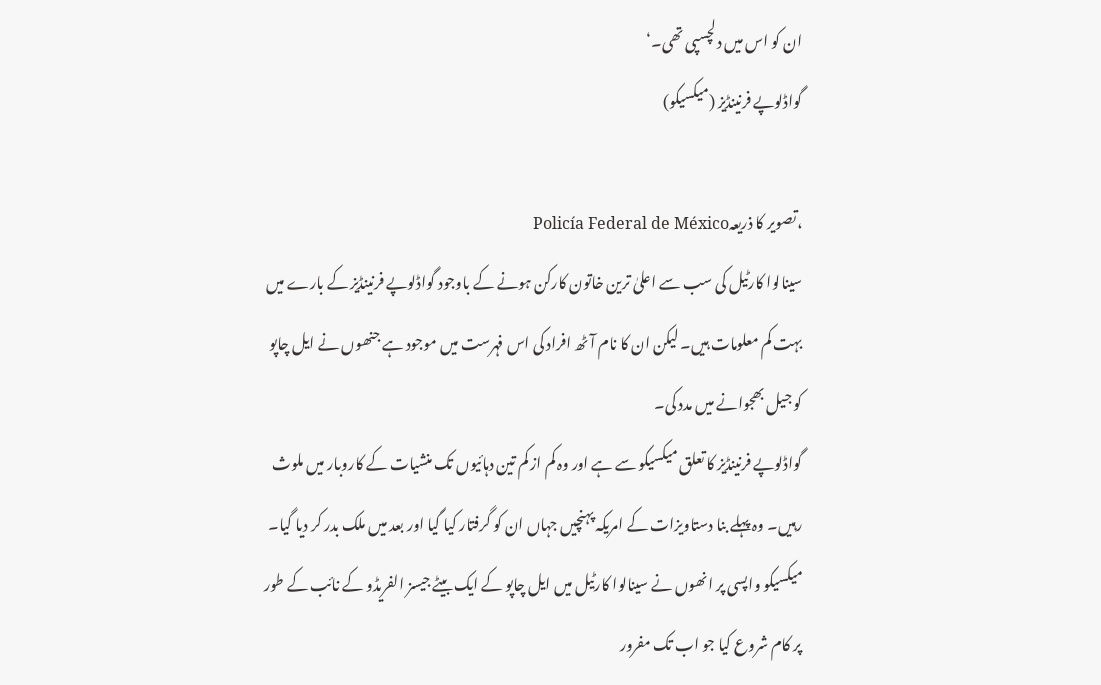ان کو اس میں دلچسپی تھی۔‘
گواڈلوپے فرنینڈیز (میکسیکو)

،تصویر کا ذریعہPolicía Federal de México
سینالوا کارٹیل کی سب سے اعلیٰ ترین خاتون کارکن ہونے کے باوجود گواڈلوپے فرنینڈیز کے بارے میں بہت کم معلومات ہیں۔ لیکن ان کا نام آٹھ افراد کی اس فہرست میں موجود ہے جنھوں نے ایل چاپو کو جیل بھجوانے میں مدد کی۔
گواڈلوپے فرنینڈیز کا تعلق میکسیکو سے ہے اور وہ کم از کم تین دہائیوں تک منشیات کے کاروبار میں ملوث رہیں۔ وہ پہلے بنا دستاویزات کے امریکہ پہنچیں جہاں ان کو گرفتار کیا گیا اور بعد میں ملک بدر کر دیا گیا۔
میکسیکو واپسی پر انھوں نے سینالوا کارٹیل میں ایل چاپو کے ایک بیٹے جیسز الفریڈو کے نائب کے طور پر کام شروع کیا جو اب تک مفرور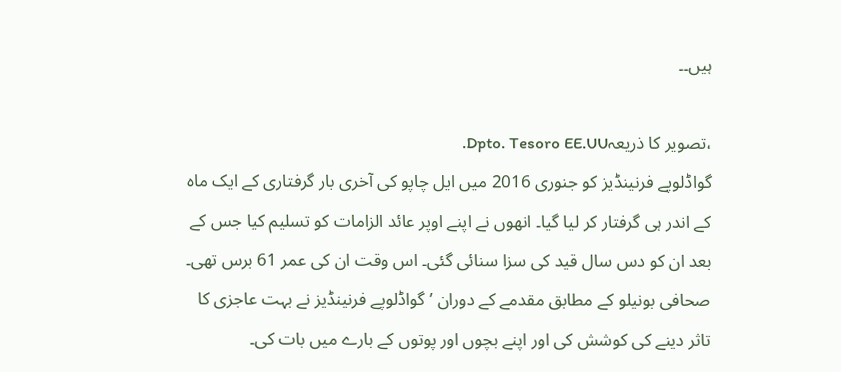ہیں۔۔

،تصویر کا ذریعہDpto. Tesoro EE.UU.
گواڈلوپے فرنینڈیز کو جنوری 2016 میں ایل چاپو کی آخری بار گرفتاری کے ایک ماہ کے اندر ہی گرفتار کر لیا گیا۔ انھوں نے اپنے اوپر عائد الزامات کو تسلیم کیا جس کے بعد ان کو دس سال قید کی سزا سنائی گئی۔ اس وقت ان کی عمر 61 برس تھی۔
صحافی بونیلو کے مطابق مقدمے کے دوران ’گواڈلوپے فرنینڈیز نے بہت عاجزی کا تاثر دینے کی کوشش کی اور اپنے بچوں اور پوتوں کے بارے میں بات کی۔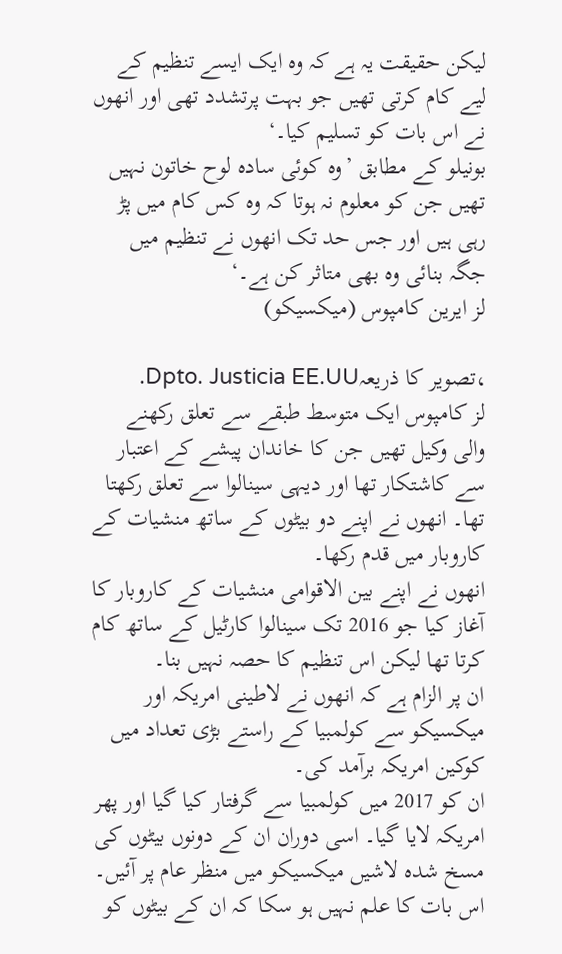لیکن حقیقت یہ ہے کہ وہ ایک ایسے تنظیم کے لیے کام کرتی تھیں جو بہت پرتشدد تھی اور انھوں نے اس بات کو تسلیم کیا۔‘
بونیلو کے مطابق ’وہ کوئی سادہ لوح خاتون نہیں تھیں جن کو معلوم نہ ہوتا کہ وہ کس کام میں پڑ رہی ہیں اور جس حد تک انھوں نے تنظیم میں جگہ بنائی وہ بھی متاثر کن ہے۔‘
لز ایرین کامپوس (میکسیکو)

،تصویر کا ذریعہDpto. Justicia EE.UU.
لز کامپوس ایک متوسط طبقے سے تعلق رکھنے والی وکیل تھیں جن کا خاندان پیشے کے اعتبار سے کاشتکار تھا اور دیہی سینالوا سے تعلق رکھتا تھا۔ انھوں نے اپنے دو بیٹوں کے ساتھ منشیات کے کاروبار میں قدم رکھا۔
انھوں نے اپنے بین الاقوامی منشیات کے کاروبار کا آغاز کیا جو 2016 تک سینالوا کارٹیل کے ساتھ کام کرتا تھا لیکن اس تنظیم کا حصہ نہیں بنا۔
ان پر الزام ہے کہ انھوں نے لاطینی امریکہ اور میکسیکو سے کولمبیا کے راستے بڑی تعداد میں کوکین امریکہ برآمد کی۔
ان کو 2017 میں کولمبیا سے گرفتار کیا گیا اور پھر امریکہ لایا گیا۔ اسی دوران ان کے دونوں بیٹوں کی مسخ شدہ لاشیں میکسیکو میں منظر عام پر آئیں۔ اس بات کا علم نہیں ہو سکا کہ ان کے بیٹوں کو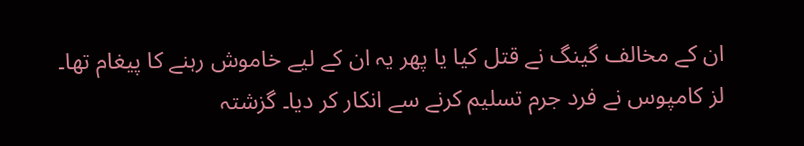ان کے مخالف گینگ نے قتل کیا یا پھر یہ ان کے لیے خاموش رہنے کا پیغام تھا۔
لز کامپوس نے فرد جرم تسلیم کرنے سے انکار کر دیا۔ گزشتہ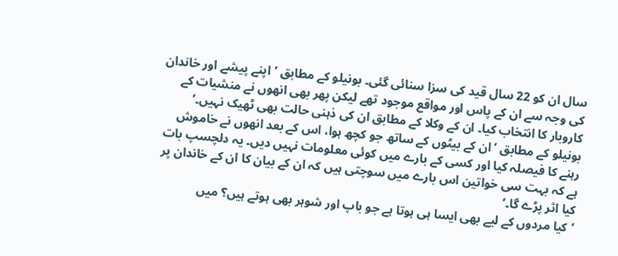سال ان کو 22 سال قید کی سزا سنائی گئی۔ بونیلو کے مطابق ’اپنے پیشے اور خاندان کی وجہ سے ان کے پاس اور مواقع موجود تھے لیکن پھر بھی انھوں نے منشیات کے کاروبار کا انتخاب کیا۔ ان کے وکلا کے مطابق ان کی ذہنی حالت بھی ٹھیک نہیں۔‘
بونیلو کے مطابق ’ان کے بیٹوں کے ساتھ جو کچھ ہوا، اس کے بعد انھوں نے خاموش رہنے کا فیصلہ کیا اور کسی کے بارے میں کوئی معلومات نہیں دیں۔ یہ دلچسپ بات ہے کہ بہت سی خواتین اس بارے میں سوچتی ہیں کہ ان کے بیان کا ان کے خاندان پر کیا اثر پڑے گا۔‘
’کیا مردوں کے لیے بھی ایسا ہی ہوتا ہے جو باپ اور شوہر بھی ہوتے ہیں؟ میں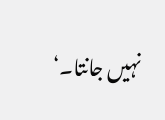نہیں جانتا۔‘